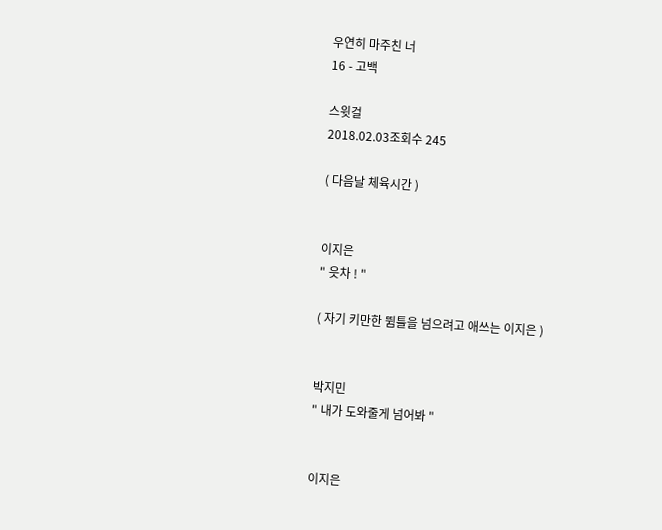우연히 마주친 너
16 - 고백

스윗걸
2018.02.03조회수 245

( 다음날 체육시간 )


이지은
" 읏차 ! "

( 자기 키만한 뜀틀을 넘으려고 애쓰는 이지은 )


박지민
" 내가 도와줄게 넘어봐 "


이지은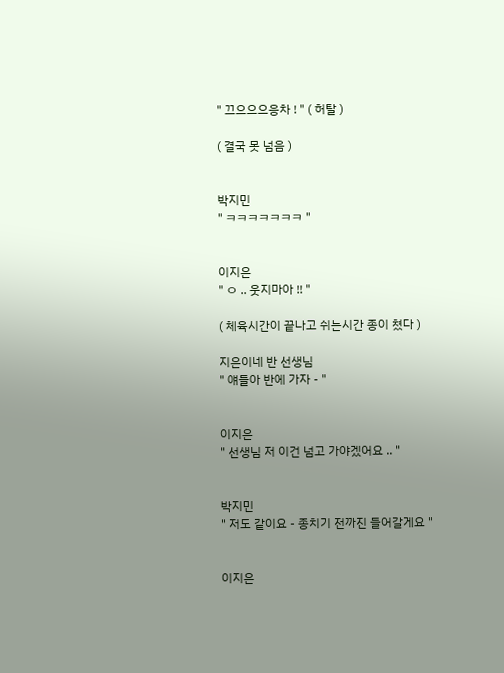" 끄으으으응차 ! " ( 허탈 )

( 결국 못 넘음 )


박지민
" ㅋㅋㅋㅋㅋㅋㅋ "


이지은
" ㅇ .. 웃지마아 !! "

( 체육시간이 끝나고 쉬는시간 종이 쳤다 )

지은이네 반 선생님
" 얘들아 반에 가자 - "


이지은
" 선생님 저 이건 넘고 가야겠어요 .. "


박지민
" 저도 같이요 - 종치기 전까진 들어갈게요 "


이지은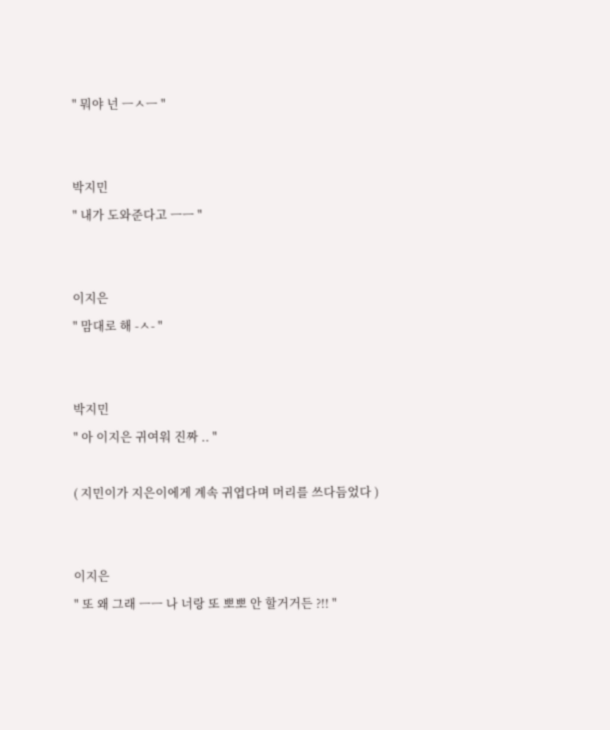" 뭐야 넌 ㅡㅅㅡ "


박지민
" 내가 도와준다고 ㅡㅡ "


이지은
" 맘대로 해 -ㅅ- "


박지민
" 아 이지은 귀여워 진짜 .. "

( 지민이가 지은이에게 계속 귀엽다며 머리를 쓰다듬었다 )


이지은
" 또 왜 그래 ㅡㅡ 나 너랑 또 뽀뽀 안 할거거든 ?!! "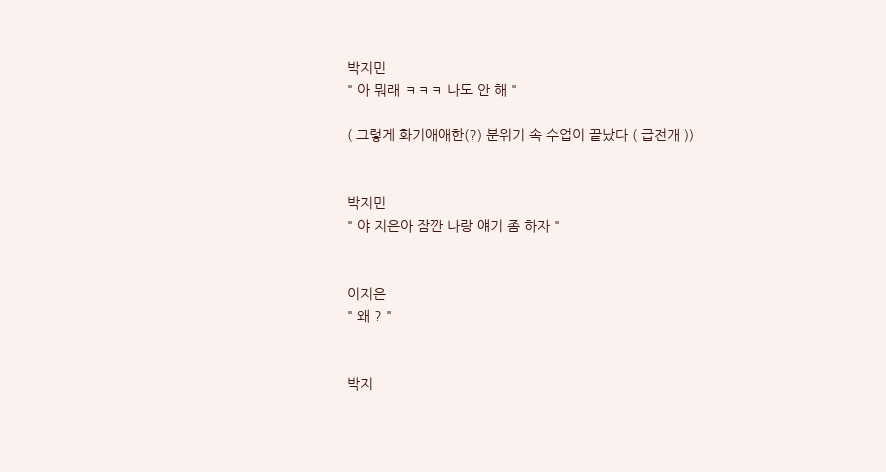박지민
" 아 뭐래 ㅋㅋㅋ 나도 안 해 "

( 그렇게 화기애애한(?) 분위기 속 수업이 끝났다 ( 급전개 ))


박지민
" 야 지은아 잠깐 나랑 얘기 좀 하자 "


이지은
" 왜 ? "


박지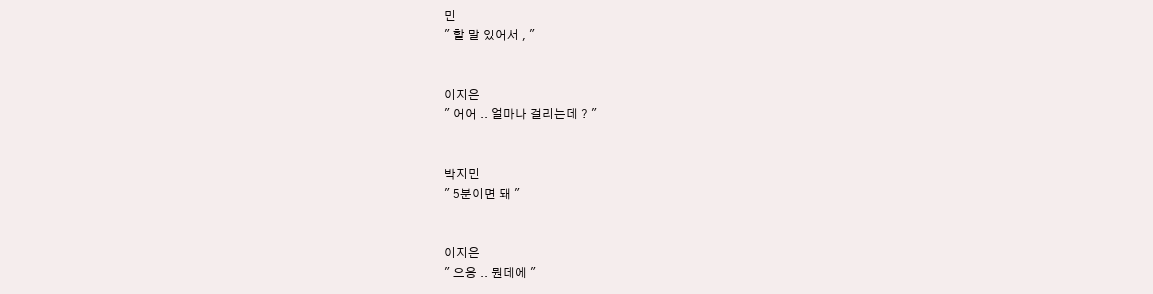민
" 할 말 있어서 , "


이지은
" 어어 .. 얼마나 걸리는데 ? "


박지민
" 5분이면 돼 "


이지은
" 으응 .. 뭔데에 "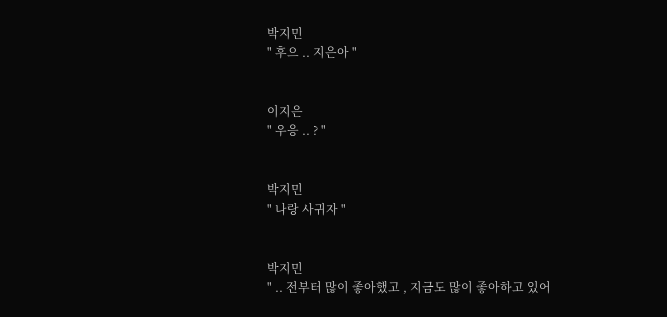박지민
" 후으 .. 지은아 "


이지은
" 우응 .. ? "


박지민
" 나랑 사귀자 "


박지민
" .. 전부터 많이 좋아했고 , 지금도 많이 좋아하고 있어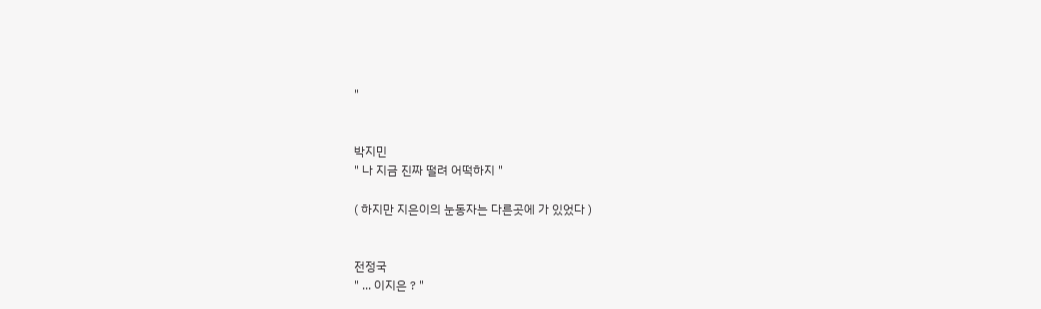"


박지민
" 나 지금 진짜 떨려 어떡하지 "

( 하지만 지은이의 눈동자는 다른곳에 가 있었다 )


전정국
" ... 이지은 ? "